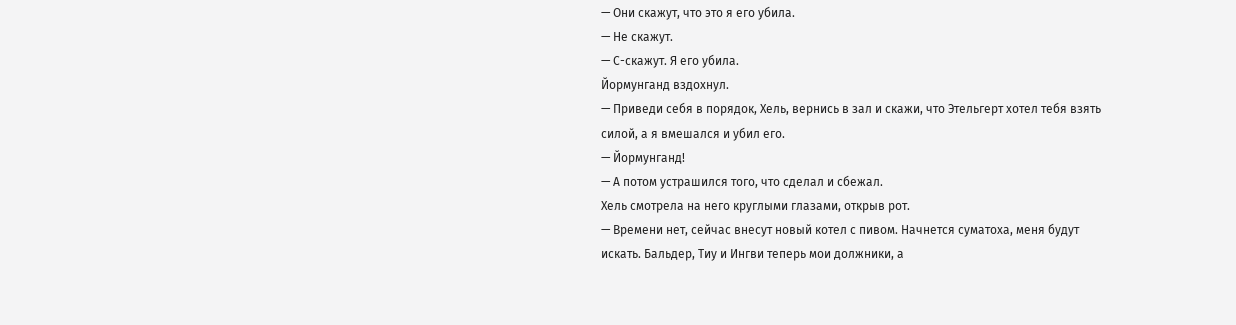— Они скажут, что это я его убила.
— Не скажут.
— С-скажут. Я его убила.
Йормунганд вздохнул.
— Приведи себя в порядок, Хель, вернись в зал и скажи, что Этельгерт хотел тебя взять силой, а я вмешался и убил его.
— Йормунганд!
— А потом устрашился того, что сделал и сбежал.
Хель смотрела на него круглыми глазами, открыв рот.
— Времени нет, сейчас внесут новый котел с пивом. Начнется суматоха, меня будут искать. Бальдер, Тиу и Ингви теперь мои должники, а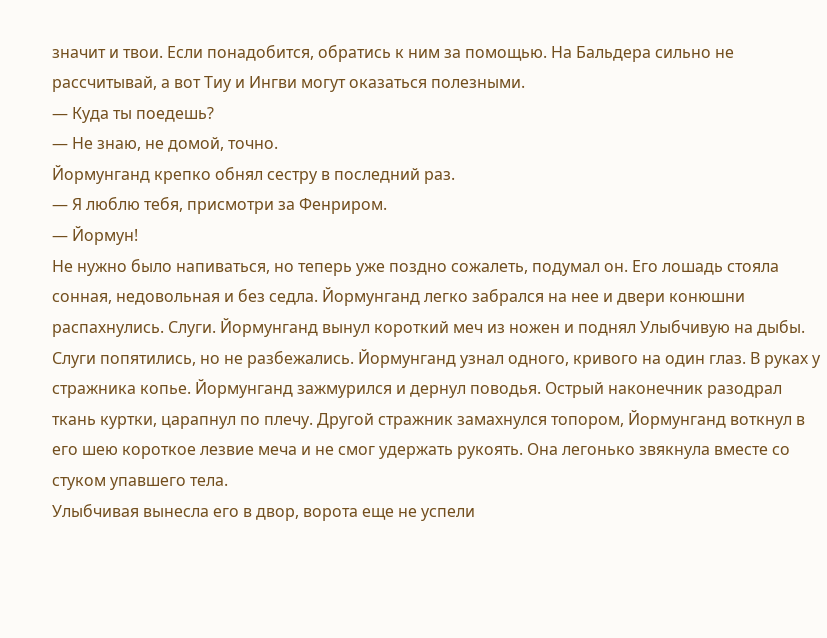значит и твои. Если понадобится, обратись к ним за помощью. На Бальдера сильно не рассчитывай, а вот Тиу и Ингви могут оказаться полезными.
— Куда ты поедешь?
— Не знаю, не домой, точно.
Йормунганд крепко обнял сестру в последний раз.
— Я люблю тебя, присмотри за Фенриром.
— Йормун!
Не нужно было напиваться, но теперь уже поздно сожалеть, подумал он. Его лошадь стояла сонная, недовольная и без седла. Йормунганд легко забрался на нее и двери конюшни распахнулись. Слуги. Йормунганд вынул короткий меч из ножен и поднял Улыбчивую на дыбы. Слуги попятились, но не разбежались. Йормунганд узнал одного, кривого на один глаз. В руках у стражника копье. Йормунганд зажмурился и дернул поводья. Острый наконечник разодрал ткань куртки, царапнул по плечу. Другой стражник замахнулся топором, Йормунганд воткнул в его шею короткое лезвие меча и не смог удержать рукоять. Она легонько звякнула вместе со стуком упавшего тела.
Улыбчивая вынесла его в двор, ворота еще не успели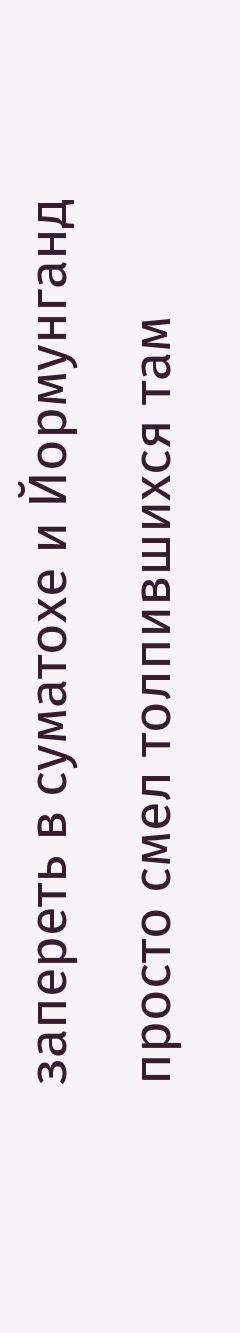запереть в суматохе и Йормунганд просто смел толпившихся там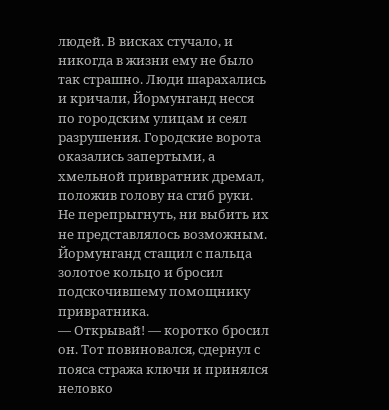людей. В висках стучало, и никогда в жизни ему не было так страшно. Люди шарахались и кричали, Йормунганд несся по городским улицам и сеял разрушения. Городские ворота оказались запертыми, а хмельной привратник дремал, положив голову на сгиб руки. Не перепрыгнуть, ни выбить их не представлялось возможным.
Йормунганд стащил с пальца золотое кольцо и бросил подскочившему помощнику привратника.
— Открывай! — коротко бросил он. Тот повиновался, сдернул с пояса стража ключи и принялся неловко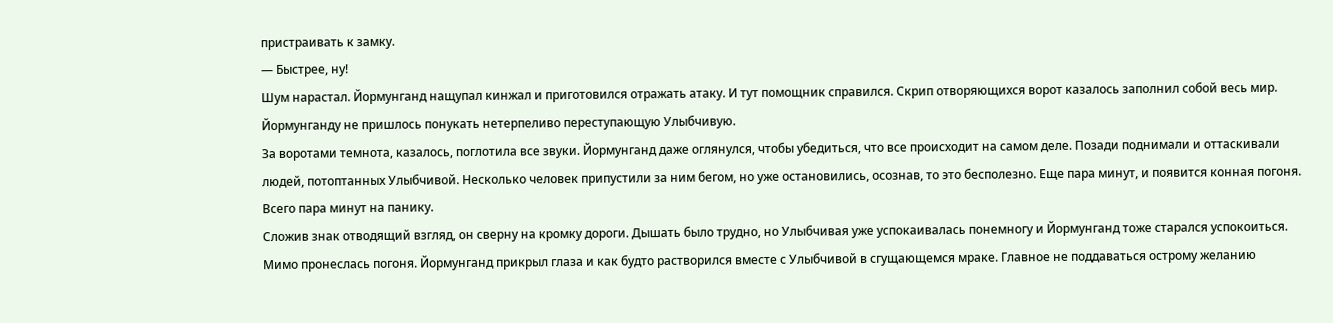пристраивать к замку.
— Быстрее, ну!
Шум нарастал. Йормунганд нащупал кинжал и приготовился отражать атаку. И тут помощник справился. Скрип отворяющихся ворот казалось заполнил собой весь мир. Йормунганду не пришлось понукать нетерпеливо переступающую Улыбчивую.
За воротами темнота, казалось, поглотила все звуки. Йормунганд даже оглянулся, чтобы убедиться, что все происходит на самом деле. Позади поднимали и оттаскивали людей, потоптанных Улыбчивой. Несколько человек припустили за ним бегом, но уже остановились, осознав, то это бесполезно. Еще пара минут, и появится конная погоня. Всего пара минут на панику.
Сложив знак отводящий взгляд, он сверну на кромку дороги. Дышать было трудно, но Улыбчивая уже успокаивалась понемногу и Йормунганд тоже старался успокоиться. Мимо пронеслась погоня. Йормунганд прикрыл глаза и как будто растворился вместе с Улыбчивой в сгущающемся мраке. Главное не поддаваться острому желанию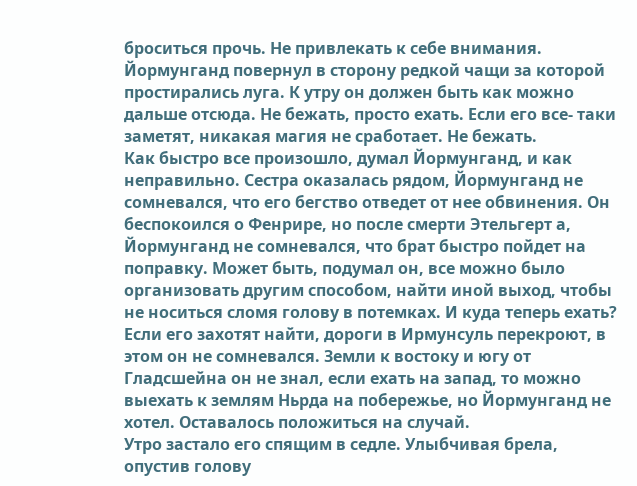броситься прочь. Не привлекать к себе внимания. Йормунганд повернул в сторону редкой чащи за которой простирались луга. К утру он должен быть как можно дальше отсюда. Не бежать, просто ехать. Если его все- таки заметят, никакая магия не сработает. Не бежать.
Как быстро все произошло, думал Йормунганд, и как неправильно. Сестра оказалась рядом, Йормунганд не сомневался, что его бегство отведет от нее обвинения. Он беспокоился о Фенрире, но после смерти Этельгерт а, Йормунганд не сомневался, что брат быстро пойдет на поправку. Может быть, подумал он, все можно было организовать другим способом, найти иной выход, чтобы не носиться сломя голову в потемках. И куда теперь ехать? Если его захотят найти, дороги в Ирмунсуль перекроют, в этом он не сомневался. Земли к востоку и югу от Гладсшейна он не знал, если ехать на запад, то можно выехать к землям Ньрда на побережье, но Йормунганд не хотел. Оставалось положиться на случай.
Утро застало его спящим в седле. Улыбчивая брела, опустив голову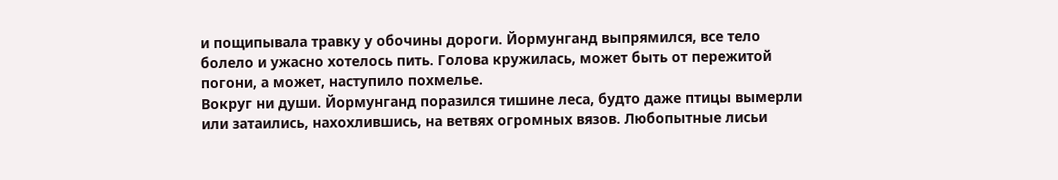и пощипывала травку у обочины дороги. Йормунганд выпрямился, все тело болело и ужасно хотелось пить. Голова кружилась, может быть от пережитой погони, а может, наступило похмелье.
Вокруг ни души. Йормунганд поразился тишине леса, будто даже птицы вымерли или затаились, нахохлившись, на ветвях огромных вязов. Любопытные лисьи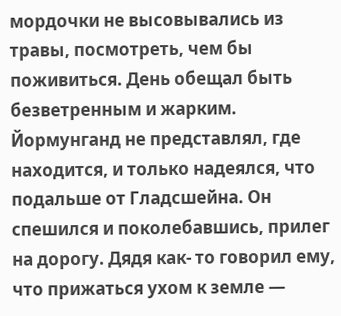мордочки не высовывались из травы, посмотреть, чем бы поживиться. День обещал быть безветренным и жарким.
Йормунганд не представлял, где находится, и только надеялся, что подальше от Гладсшейна. Он спешился и поколебавшись, прилег на дорогу. Дядя как- то говорил ему, что прижаться ухом к земле —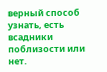верный способ узнать, есть всадники поблизости или нет.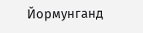Йормунганд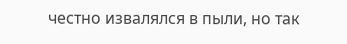честно извалялся в пыли, но так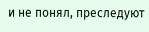и не понял, преследуют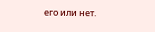его или нет.